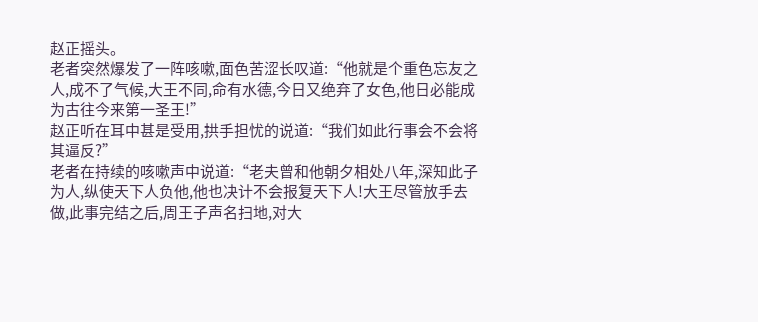赵正摇头。
老者突然爆发了一阵咳嗽,面色苦涩长叹道:“他就是个重色忘友之人,成不了气候,大王不同,命有水德,今日又绝弃了女色,他日必能成为古往今来第一圣王!”
赵正听在耳中甚是受用,拱手担忧的说道:“我们如此行事会不会将其逼反?”
老者在持续的咳嗽声中说道:“老夫曾和他朝夕相处八年,深知此子为人,纵使天下人负他,他也决计不会报复天下人!大王尽管放手去做,此事完结之后,周王子声名扫地,对大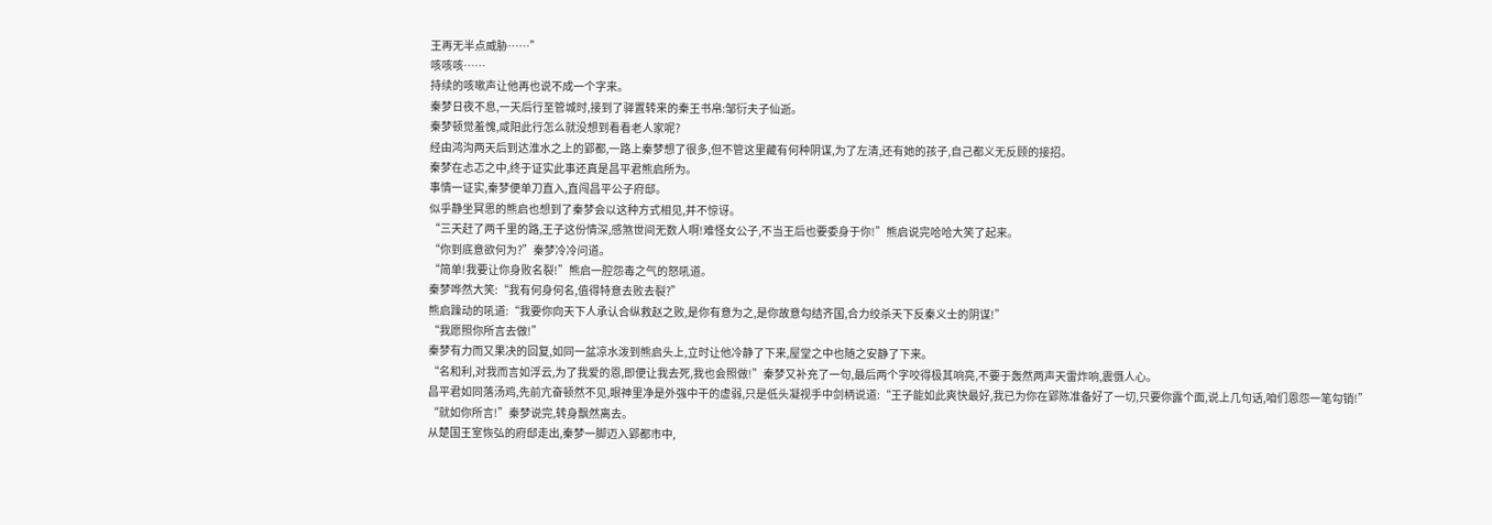王再无半点威胁……”
咳咳咳……
持续的咳嗽声让他再也说不成一个字来。
秦梦日夜不息,一天后行至管城时,接到了驿置转来的秦王书帛:邹衍夫子仙逝。
秦梦顿觉羞愧,咸阳此行怎么就没想到看看老人家呢?
经由鸿沟两天后到达淮水之上的郢都,一路上秦梦想了很多,但不管这里藏有何种阴谋,为了左清,还有她的孩子,自己都义无反顾的接招。
秦梦在忐忑之中,终于证实此事还真是昌平君熊启所为。
事情一证实,秦梦便单刀直入,直闯昌平公子府邸。
似乎静坐冥思的熊启也想到了秦梦会以这种方式相见,并不惊讶。
“三天赶了两千里的路,王子这份情深,感煞世间无数人啊!难怪女公子,不当王后也要委身于你!”熊启说完哈哈大笑了起来。
“你到底意欲何为?”秦梦冷冷问道。
“简单!我要让你身败名裂!”熊启一腔怨毒之气的怒吼道。
秦梦哗然大笑:“我有何身何名,值得特意去败去裂?”
熊启躁动的吼道:“我要你向天下人承认合纵救赵之败,是你有意为之,是你故意勾结齐国,合力绞杀天下反秦义士的阴谋!”
“我愿照你所言去做!”
秦梦有力而又果决的回复,如同一盆凉水泼到熊启头上,立时让他冷静了下来,屋堂之中也随之安静了下来。
“名和利,对我而言如浮云,为了我爱的恩,即便让我去死,我也会照做!”秦梦又补充了一句,最后两个字咬得极其响亮,不要于轰然两声天雷炸响,震慑人心。
昌平君如同落汤鸡,先前亢奋顿然不见,眼神里净是外强中干的虚弱,只是低头凝视手中剑柄说道:“王子能如此爽快最好,我已为你在郢陈准备好了一切,只要你露个面,说上几句话,咱们恩怨一笔勾销!”
“就如你所言!”秦梦说完,转身飘然离去。
从楚国王室恢弘的府邸走出,秦梦一脚迈入郢都市中,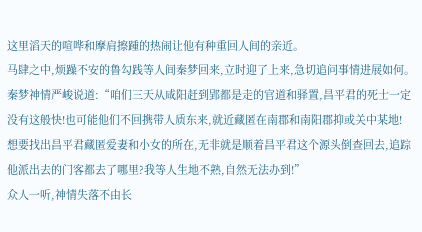这里滔天的喧哗和摩肩擦踵的热闹让他有种重回人间的亲近。
马肆之中,烦躁不安的鲁勾践等人间秦梦回来,立时迎了上来,急切追问事情进展如何。
秦梦神情严峻说道:“咱们三天从咸阳赶到郢都是走的官道和驿置,昌平君的死士一定没有这般快!也可能他们不回携带人质东来,就近藏匿在南郡和南阳郡抑或关中某地!
想要找出昌平君藏匿爱妻和小女的所在,无非就是顺着昌平君这个源头倒查回去,追踪他派出去的门客都去了哪里?我等人生地不熟,自然无法办到!”
众人一听,神情失落不由长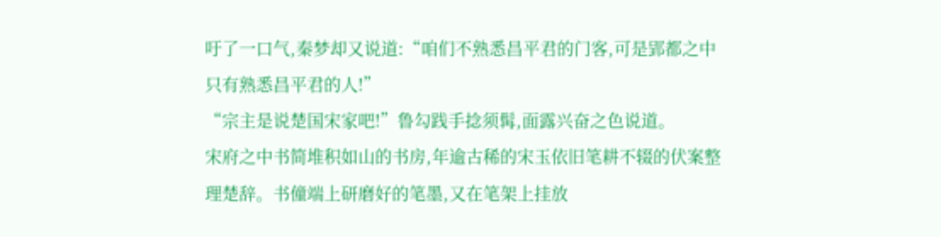吁了一口气,秦梦却又说道:“咱们不熟悉昌平君的门客,可是郢都之中只有熟悉昌平君的人!”
“宗主是说楚国宋家吧!”鲁勾践手捻须髯,面露兴奋之色说道。
宋府之中书简堆积如山的书房,年逾古稀的宋玉依旧笔耕不辍的伏案整理楚辞。书僮端上研磨好的笔墨,又在笔架上挂放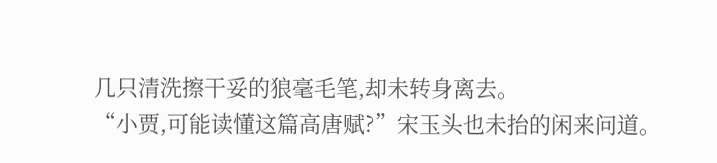几只清洗擦干妥的狼毫毛笔,却未转身离去。
“小贾,可能读懂这篇高唐赋?”宋玉头也未抬的闲来问道。